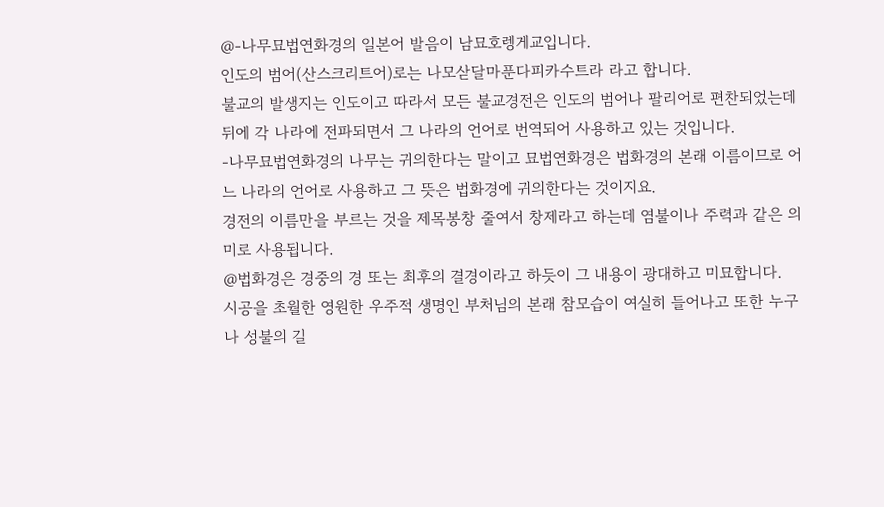@-나무묘법연화경의 일본어 발음이 남묘호렝게교입니다.
인도의 범어(산스크리트어)로는 나모삳달마푼다피카수트라 라고 합니다.
불교의 발생지는 인도이고 따라서 모든 불교경전은 인도의 범어나 팔리어로 편찬되었는데 뒤에 각 나라에 전파되면서 그 나라의 언어로 번역되어 사용하고 있는 것입니다.
-나무묘법연화경의 나무는 귀의한다는 말이고 묘법연화경은 법화경의 본래 이름이므로 어느 나라의 언어로 사용하고 그 뜻은 법화경에 귀의한다는 것이지요.
경전의 이름만을 부르는 것을 제목봉창 줄여서 창제라고 하는데 염불이나 주력과 같은 의미로 사용됩니다.
@법화경은 경중의 경 또는 최후의 결경이라고 하듯이 그 내용이 광대하고 미묘합니다.
시공을 초월한 영원한 우주적 생명인 부처님의 본래 참모습이 여실히 들어나고 또한 누구나 성불의 길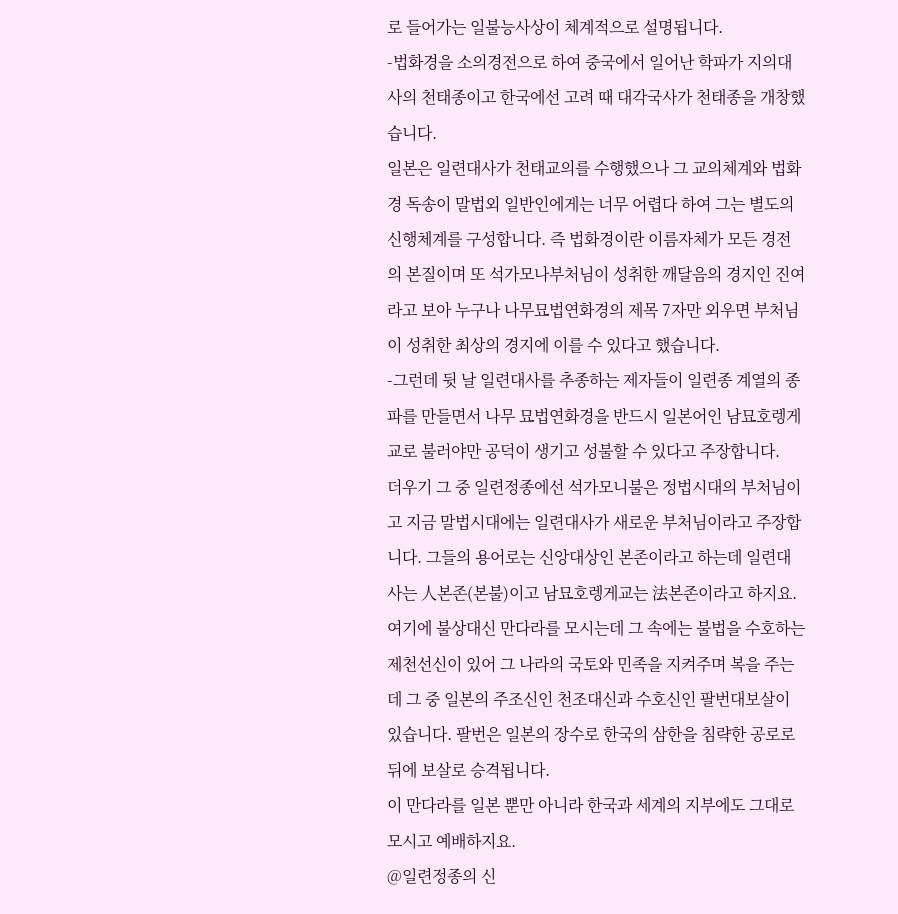로 들어가는 일불능사상이 체계적으로 설명됩니다.
-법화경을 소의경전으로 하여 중국에서 일어난 학파가 지의대사의 천태종이고 한국에선 고려 때 대각국사가 천태종을 개창했습니다.
일본은 일련대사가 천태교의를 수행했으나 그 교의체계와 법화경 독송이 말법외 일반인에게는 너무 어렵다 하여 그는 별도의 신행체계를 구성합니다. 즉 법화경이란 이름자체가 모든 경전의 본질이며 또 석가모나부처님이 성취한 깨달음의 경지인 진여라고 보아 누구나 나무묘법연화경의 제목 7자만 외우면 부처님이 성취한 최상의 경지에 이를 수 있다고 했습니다.
-그런데 뒷 날 일련대사를 추종하는 제자들이 일련종 계열의 종파를 만들면서 나무 묘법연화경을 반드시 일본어인 남묘호렝게교로 불러야만 공덕이 생기고 성불할 수 있다고 주장합니다.
더우기 그 중 일련정종에선 석가모니불은 정법시대의 부처님이고 지금 말법시대에는 일련대사가 새로운 부처님이라고 주장합니다. 그들의 용어로는 신앙대상인 본존이라고 하는데 일련대사는 人본존(본불)이고 남묘호렝게교는 法본존이라고 하지요.
여기에 불상대신 만다라를 모시는데 그 속에는 불법을 수호하는 제천선신이 있어 그 나라의 국토와 민족을 지켜주며 복을 주는데 그 중 일본의 주조신인 천조대신과 수호신인 팔번대보살이 있습니다. 팔번은 일본의 장수로 한국의 삼한을 침략한 공로로 뒤에 보살로 승격됩니다.
이 만다라를 일본 뿐만 아니라 한국과 세계의 지부에도 그대로 모시고 예배하지요.
@일련정종의 신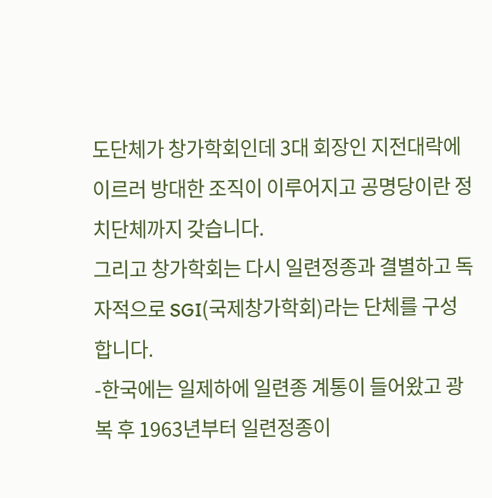도단체가 창가학회인데 3대 회장인 지전대락에 이르러 방대한 조직이 이루어지고 공명당이란 정치단체까지 갖습니다.
그리고 창가학회는 다시 일련정종과 결별하고 독자적으로 SGI(국제창가학회)라는 단체를 구성합니다.
-한국에는 일제하에 일련종 계통이 들어왔고 광복 후 1963년부터 일련정종이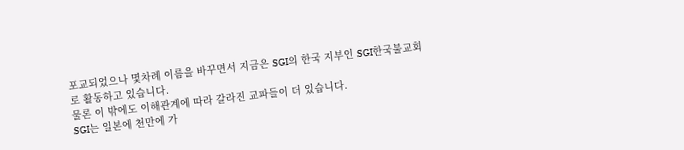포교되었으나 몇차례 이름을 바꾸면서 지금은 SGI의 한국 지부인 SGI한국불교회로 활동하고 있습니다.
물론 이 밖에도 이해관계에 따라 갈라진 교파들이 더 있습니다.
SGI는 일본에 천만에 가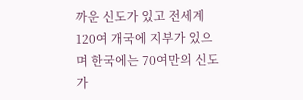까운 신도가 있고 전세계 120여 개국에 지부가 있으며 한국에는 70여만의 신도가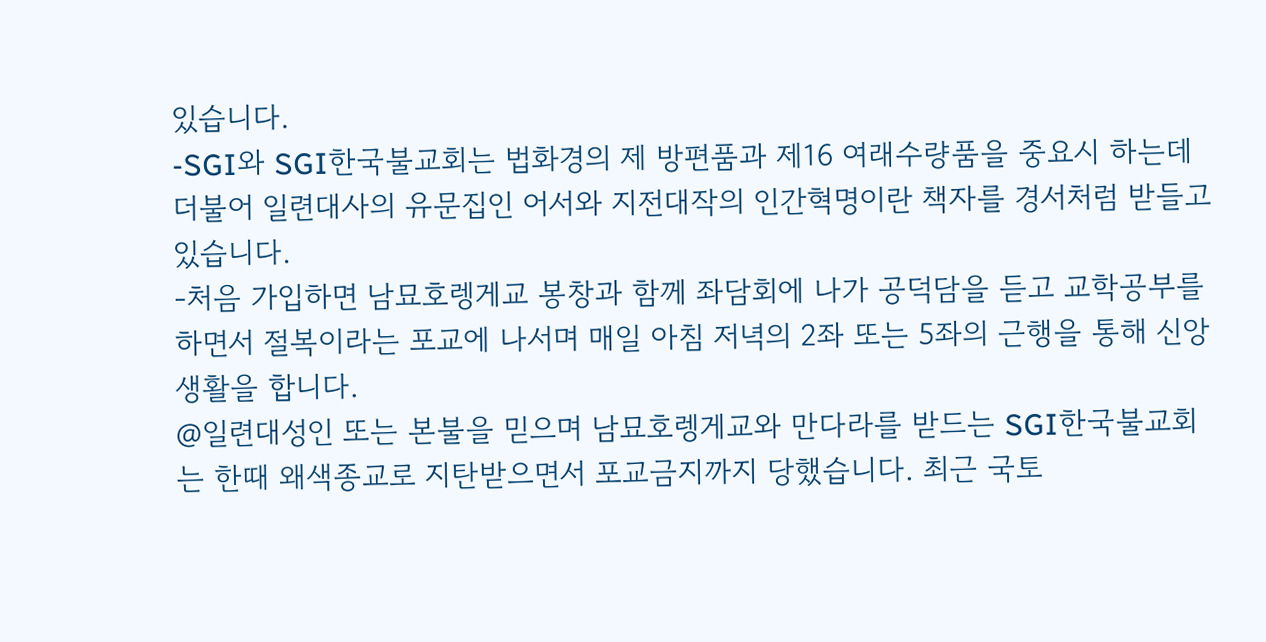있습니다.
-SGI와 SGI한국불교회는 법화경의 제 방편품과 제16 여래수량품을 중요시 하는데 더불어 일련대사의 유문집인 어서와 지전대작의 인간혁명이란 책자를 경서처럼 받들고 있습니다.
-처음 가입하면 남묘호렝게교 봉창과 함께 좌담회에 나가 공덕담을 듣고 교학공부를 하면서 절복이라는 포교에 나서며 매일 아침 저녁의 2좌 또는 5좌의 근행을 통해 신앙생활을 합니다.
@일련대성인 또는 본불을 믿으며 남묘호렝게교와 만다라를 받드는 SGI한국불교회는 한때 왜색종교로 지탄받으면서 포교금지까지 당했습니다. 최근 국토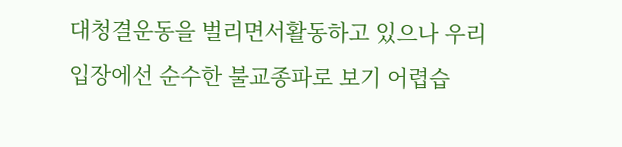대청결운동을 벌리면서활동하고 있으나 우리 입장에선 순수한 불교종파로 보기 어렵습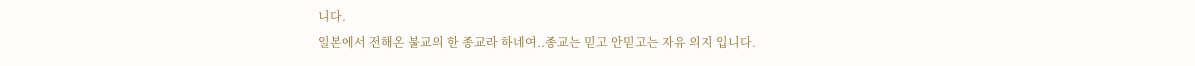니다.
일본에서 전해온 불교의 한 종교라 하네여..종교는 믿고 안믿고는 자유 의지 입니다.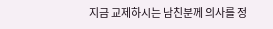지금 교제하시는 남친분께 의사를 정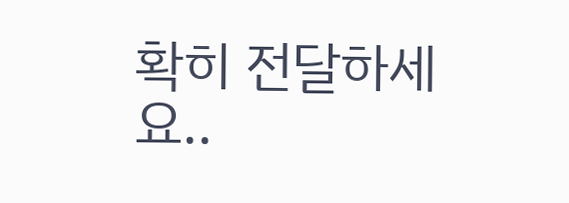확히 전달하세요..